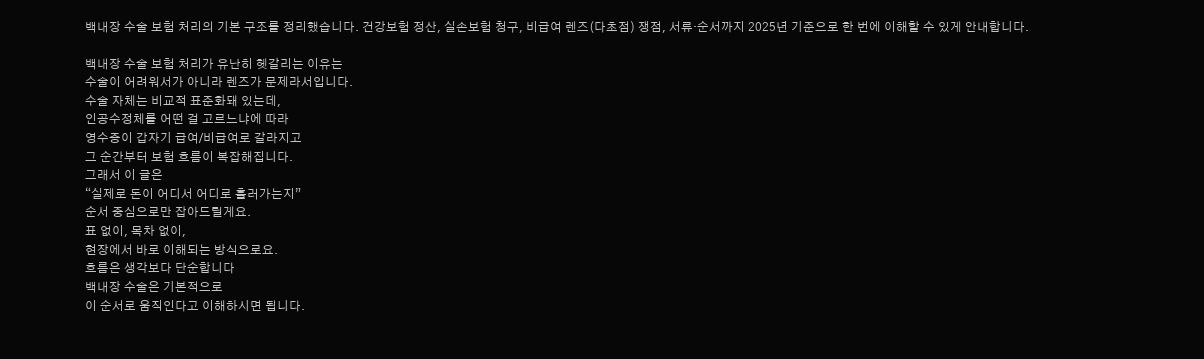백내장 수술 보험 처리의 기본 구조를 정리했습니다. 건강보험 정산, 실손보험 청구, 비급여 렌즈(다초점) 쟁점, 서류·순서까지 2025년 기준으로 한 번에 이해할 수 있게 안내합니다.

백내장 수술 보험 처리가 유난히 헷갈리는 이유는
수술이 어려워서가 아니라 렌즈가 문제라서입니다.
수술 자체는 비교적 표준화돼 있는데,
인공수정체를 어떤 걸 고르느냐에 따라
영수증이 갑자기 급여/비급여로 갈라지고
그 순간부터 보험 흐름이 복잡해집니다.
그래서 이 글은
“실제로 돈이 어디서 어디로 흘러가는지”
순서 중심으로만 잡아드릴게요.
표 없이, 목차 없이,
현장에서 바로 이해되는 방식으로요.
흐름은 생각보다 단순합니다
백내장 수술은 기본적으로
이 순서로 움직인다고 이해하시면 됩니다.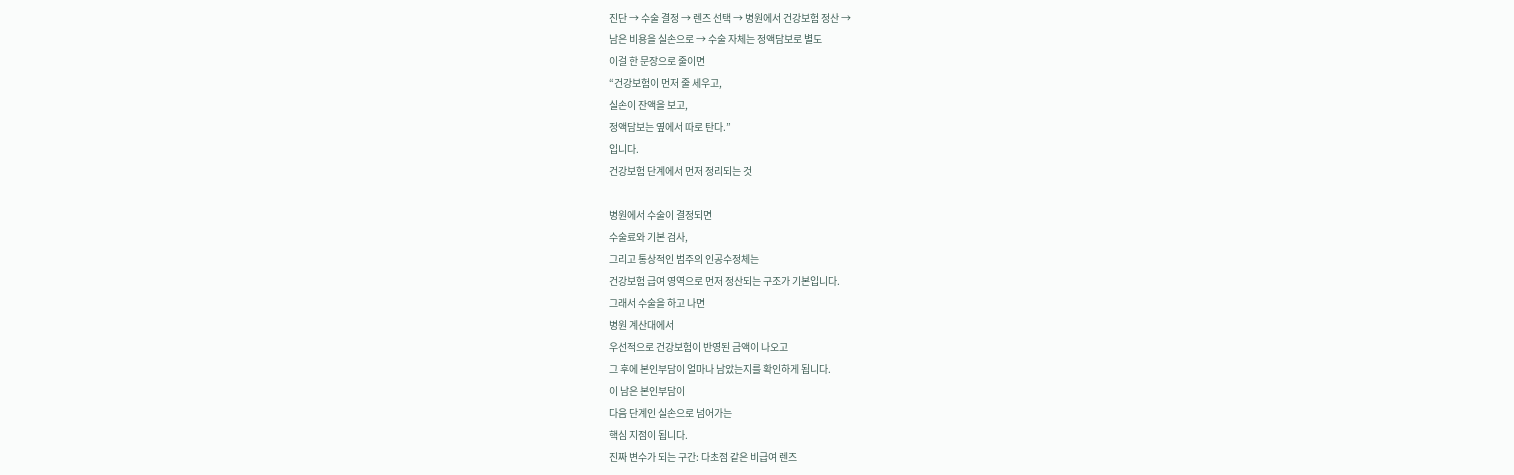진단 → 수술 결정 → 렌즈 선택 → 병원에서 건강보험 정산 →
남은 비용을 실손으로 → 수술 자체는 정액담보로 별도
이걸 한 문장으로 줄이면
“건강보험이 먼저 줄 세우고,
실손이 잔액을 보고,
정액담보는 옆에서 따로 탄다.”
입니다.
건강보험 단계에서 먼저 정리되는 것

병원에서 수술이 결정되면
수술료와 기본 검사,
그리고 통상적인 범주의 인공수정체는
건강보험 급여 영역으로 먼저 정산되는 구조가 기본입니다.
그래서 수술을 하고 나면
병원 계산대에서
우선적으로 건강보험이 반영된 금액이 나오고
그 후에 본인부담이 얼마나 남았는지를 확인하게 됩니다.
이 남은 본인부담이
다음 단계인 실손으로 넘어가는
핵심 지점이 됩니다.
진짜 변수가 되는 구간: 다초점 같은 비급여 렌즈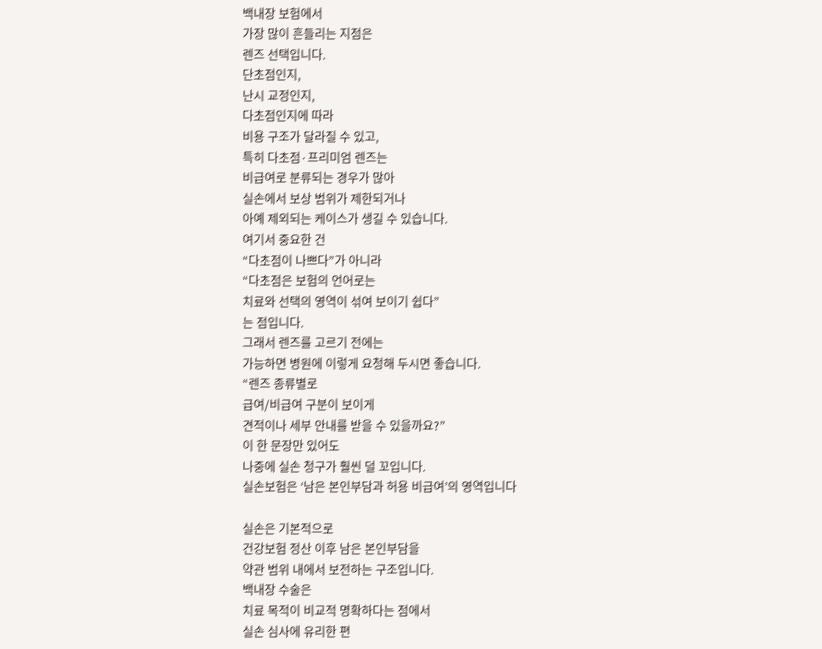백내장 보험에서
가장 많이 흔들리는 지점은
렌즈 선택입니다.
단초점인지,
난시 교정인지,
다초점인지에 따라
비용 구조가 달라질 수 있고,
특히 다초점·프리미엄 렌즈는
비급여로 분류되는 경우가 많아
실손에서 보상 범위가 제한되거나
아예 제외되는 케이스가 생길 수 있습니다.
여기서 중요한 건
“다초점이 나쁘다”가 아니라
“다초점은 보험의 언어로는
치료와 선택의 영역이 섞여 보이기 쉽다”
는 점입니다.
그래서 렌즈를 고르기 전에는
가능하면 병원에 이렇게 요청해 두시면 좋습니다.
“렌즈 종류별로
급여/비급여 구분이 보이게
견적이나 세부 안내를 받을 수 있을까요?”
이 한 문장만 있어도
나중에 실손 청구가 훨씬 덜 꼬입니다.
실손보험은 ‘남은 본인부담과 허용 비급여’의 영역입니다

실손은 기본적으로
건강보험 정산 이후 남은 본인부담을
약관 범위 내에서 보전하는 구조입니다.
백내장 수술은
치료 목적이 비교적 명확하다는 점에서
실손 심사에 유리한 편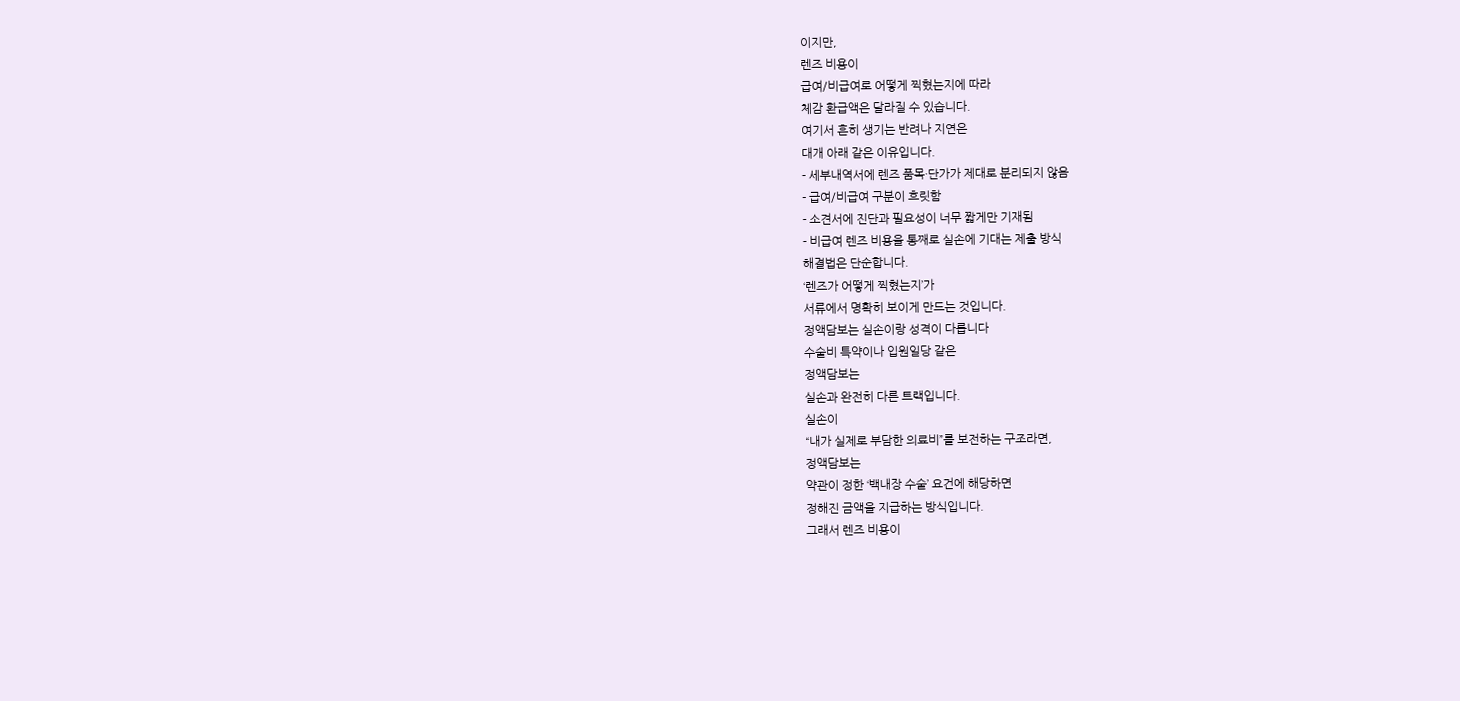이지만,
렌즈 비용이
급여/비급여로 어떻게 찍혔는지에 따라
체감 환급액은 달라질 수 있습니다.
여기서 흔히 생기는 반려나 지연은
대개 아래 같은 이유입니다.
- 세부내역서에 렌즈 품목·단가가 제대로 분리되지 않음
- 급여/비급여 구분이 흐릿함
- 소견서에 진단과 필요성이 너무 짧게만 기재됨
- 비급여 렌즈 비용을 통째로 실손에 기대는 제출 방식
해결법은 단순합니다.
‘렌즈가 어떻게 찍혔는지’가
서류에서 명확히 보이게 만드는 것입니다.
정액담보는 실손이랑 성격이 다릅니다
수술비 특약이나 입원일당 같은
정액담보는
실손과 완전히 다른 트랙입니다.
실손이
“내가 실제로 부담한 의료비”를 보전하는 구조라면,
정액담보는
약관이 정한 ‘백내장 수술’ 요건에 해당하면
정해진 금액을 지급하는 방식입니다.
그래서 렌즈 비용이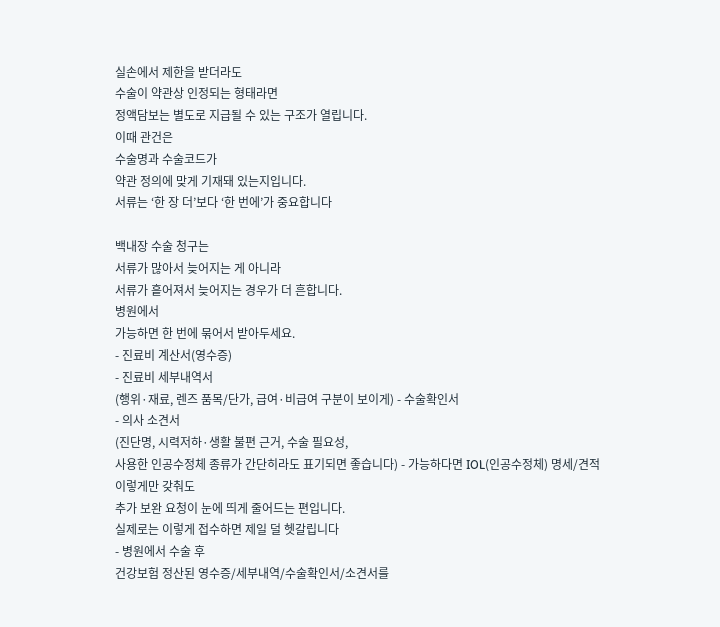실손에서 제한을 받더라도
수술이 약관상 인정되는 형태라면
정액담보는 별도로 지급될 수 있는 구조가 열립니다.
이때 관건은
수술명과 수술코드가
약관 정의에 맞게 기재돼 있는지입니다.
서류는 ‘한 장 더’보다 ‘한 번에’가 중요합니다

백내장 수술 청구는
서류가 많아서 늦어지는 게 아니라
서류가 흩어져서 늦어지는 경우가 더 흔합니다.
병원에서
가능하면 한 번에 묶어서 받아두세요.
- 진료비 계산서(영수증)
- 진료비 세부내역서
(행위·재료, 렌즈 품목/단가, 급여·비급여 구분이 보이게) - 수술확인서
- 의사 소견서
(진단명, 시력저하·생활 불편 근거, 수술 필요성,
사용한 인공수정체 종류가 간단히라도 표기되면 좋습니다) - 가능하다면 IOL(인공수정체) 명세/견적
이렇게만 갖춰도
추가 보완 요청이 눈에 띄게 줄어드는 편입니다.
실제로는 이렇게 접수하면 제일 덜 헷갈립니다
- 병원에서 수술 후
건강보험 정산된 영수증/세부내역/수술확인서/소견서를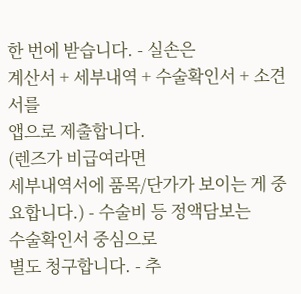한 번에 받습니다. - 실손은
계산서 + 세부내역 + 수술확인서 + 소견서를
앱으로 제출합니다.
(렌즈가 비급여라면
세부내역서에 품목/단가가 보이는 게 중요합니다.) - 수술비 등 정액담보는
수술확인서 중심으로
별도 청구합니다. - 추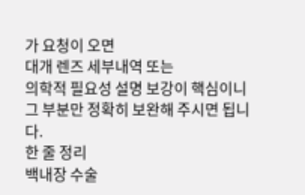가 요청이 오면
대개 렌즈 세부내역 또는
의학적 필요성 설명 보강이 핵심이니
그 부분만 정확히 보완해 주시면 됩니다.
한 줄 정리
백내장 수술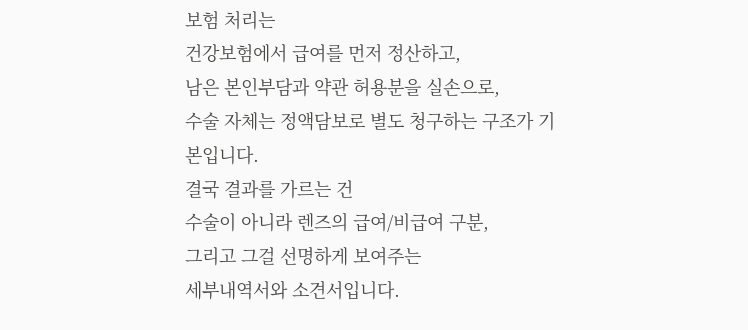보험 처리는
건강보험에서 급여를 먼저 정산하고,
남은 본인부담과 약관 허용분을 실손으로,
수술 자체는 정액담보로 별도 청구하는 구조가 기본입니다.
결국 결과를 가르는 건
수술이 아니라 렌즈의 급여/비급여 구분,
그리고 그걸 선명하게 보여주는
세부내역서와 소견서입니다.